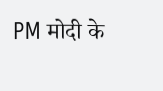PM मोदी के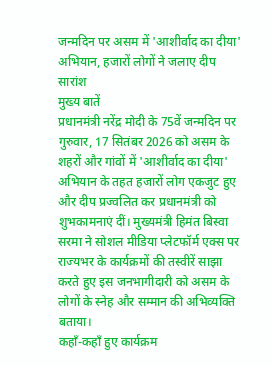जन्मदिन पर असम में 'आशीर्वाद का दीया' अभियान, हजारों लोगों ने जलाए दीप
सारांश
मुख्य बातें
प्रधानमंत्री नरेंद्र मोदी के 75वें जन्मदिन पर गुरुवार, 17 सितंबर 2026 को असम के शहरों और गांवों में 'आशीर्वाद का दीया' अभियान के तहत हजारों लोग एकजुट हुए और दीप प्रज्वलित कर प्रधानमंत्री को शुभकामनाएं दीं। मुख्यमंत्री हिमंत बिस्वा सरमा ने सोशल मीडिया प्लेटफॉर्म एक्स पर राज्यभर के कार्यक्रमों की तस्वीरें साझा करते हुए इस जनभागीदारी को असम के लोगों के स्नेह और सम्मान की अभिव्यक्ति बताया।
कहाँ-कहाँ हुए कार्यक्रम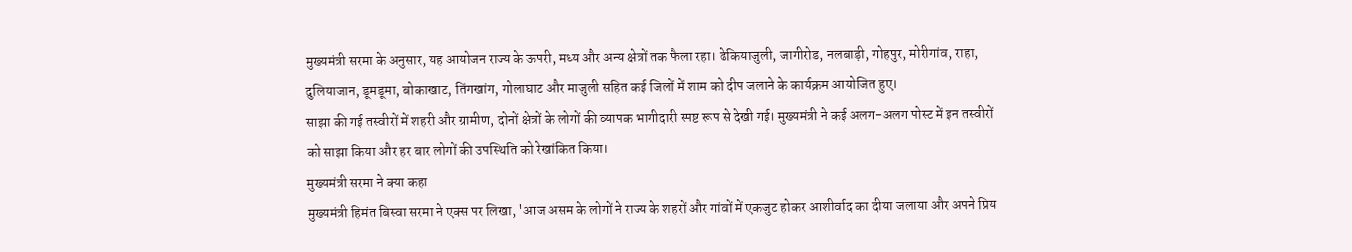मुख्यमंत्री सरमा के अनुसार, यह आयोजन राज्य के ऊपरी, मध्य और अन्य क्षेत्रों तक फैला रहा। ढेकियाजुली, जागीरोड, नलबाड़ी, गोहपुर, मोरीगांव, राहा, दुलियाजान, डूमडूमा, बोकाखाट, तिंगखांग, गोलाघाट और माजुली सहित कई जिलों में शाम को दीप जलाने के कार्यक्रम आयोजित हुए।
साझा की गई तस्वीरों में शहरी और ग्रामीण, दोनों क्षेत्रों के लोगों की व्यापक भागीदारी स्पष्ट रूप से देखी गई। मुख्यमंत्री ने कई अलग-अलग पोस्ट में इन तस्वीरों को साझा किया और हर बार लोगों की उपस्थिति को रेखांकित किया।
मुख्यमंत्री सरमा ने क्या कहा
मुख्यमंत्री हिमंत बिस्वा सरमा ने एक्स पर लिखा, 'आज असम के लोगों ने राज्य के शहरों और गांवों में एकजुट होकर आशीर्वाद का दीया जलाया और अपने प्रिय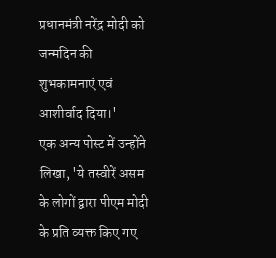प्रधानमंत्री नरेंद्र मोदी को जन्मदिन की शुभकामनाएं एवं आशीर्वाद दिया।'
एक अन्य पोस्ट में उन्होंने लिखा, 'ये तस्वीरें असम के लोगों द्वारा पीएम मोदी के प्रति व्यक्त किए गए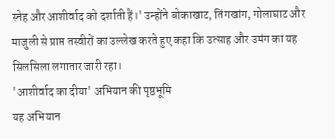स्नेह और आशीर्वाद को दर्शाती हैं।' उन्होंने बोकाखाट, तिंगखांग, गोलाघाट और माजुली से प्राप्त तस्वीरों का उल्लेख करते हुए कहा कि उत्साह और उमंग का यह सिलसिला लगातार जारी रहा।
'आशीर्वाद का दीया' अभियान की पृष्ठभूमि
यह अभियान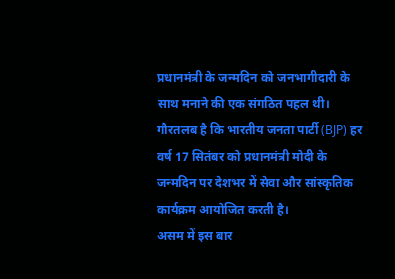प्रधानमंत्री के जन्मदिन को जनभागीदारी के साथ मनाने की एक संगठित पहल थी। गौरतलब है कि भारतीय जनता पार्टी (BJP) हर वर्ष 17 सितंबर को प्रधानमंत्री मोदी के जन्मदिन पर देशभर में सेवा और सांस्कृतिक कार्यक्रम आयोजित करती है।
असम में इस बार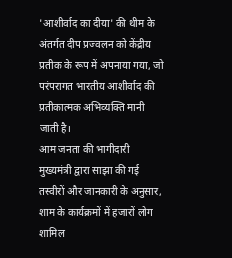'आशीर्वाद का दीया' की थीम के अंतर्गत दीप प्रज्वलन को केंद्रीय प्रतीक के रूप में अपनाया गया, जो परंपरागत भारतीय आशीर्वाद की प्रतीकात्मक अभिव्यक्ति मानी जाती है।
आम जनता की भागीदारी
मुख्यमंत्री द्वारा साझा की गई तस्वीरों और जानकारी के अनुसार, शाम के कार्यक्रमों में हजारों लोग शामिल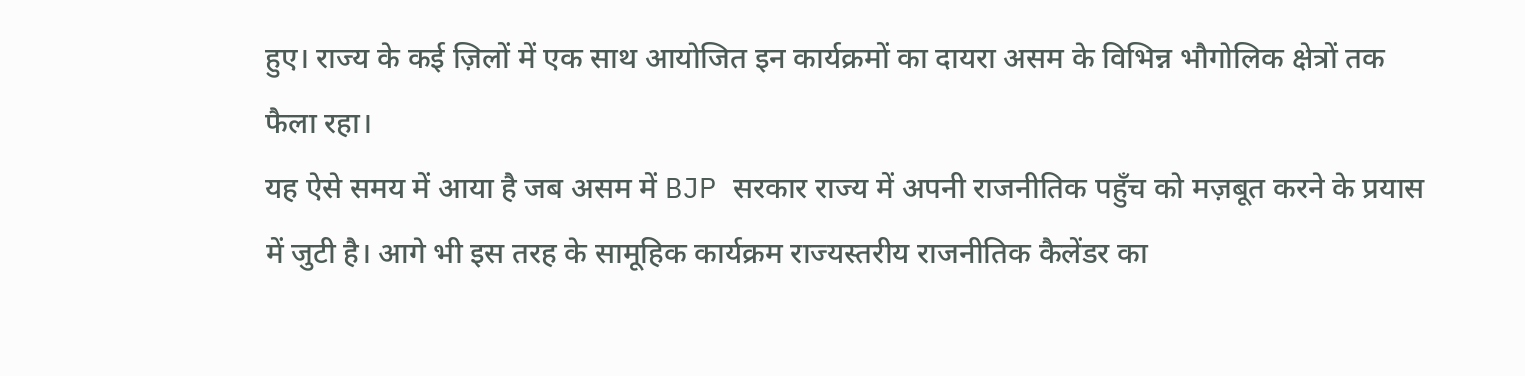हुए। राज्य के कई ज़िलों में एक साथ आयोजित इन कार्यक्रमों का दायरा असम के विभिन्न भौगोलिक क्षेत्रों तक फैला रहा।
यह ऐसे समय में आया है जब असम में BJP सरकार राज्य में अपनी राजनीतिक पहुँच को मज़बूत करने के प्रयास में जुटी है। आगे भी इस तरह के सामूहिक कार्यक्रम राज्यस्तरीय राजनीतिक कैलेंडर का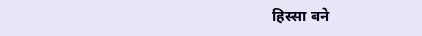हिस्सा बने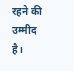रहने की उम्मीद है।